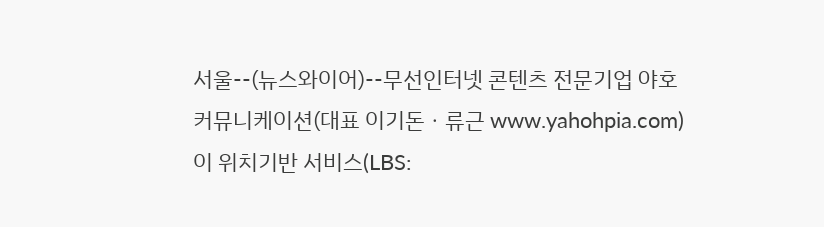서울--(뉴스와이어)--무선인터넷 콘텐츠 전문기업 야호커뮤니케이션(대표 이기돈ㆍ류근 www.yahohpia.com)이 위치기반 서비스(LBS: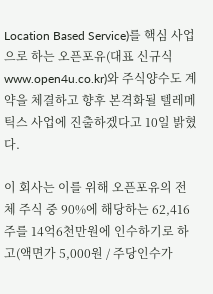Location Based Service)를 핵심 사업으로 하는 오픈포유(대표 신규식 www.open4u.co.kr)와 주식양수도 계약을 체결하고 향후 본격화될 텔레메틱스 사업에 진출하겠다고 10일 밝혔다.

이 회사는 이를 위해 오픈포유의 전체 주식 중 90%에 해당하는 62,416주를 14억6천만원에 인수하기로 하고(액면가 5,000원 / 주당인수가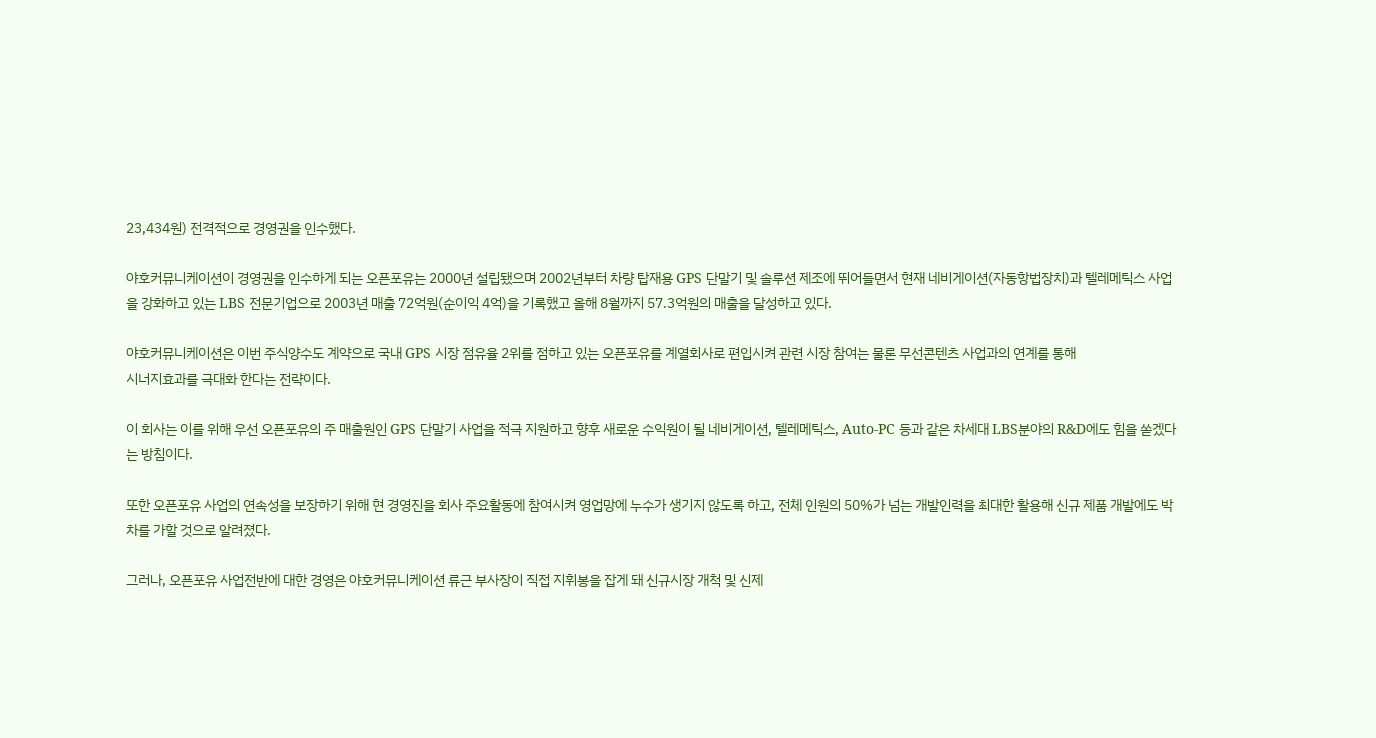23,434원) 전격적으로 경영권을 인수했다.

야호커뮤니케이션이 경영권을 인수하게 되는 오픈포유는 2000년 설립됐으며 2002년부터 차량 탑재용 GPS 단말기 및 솔루션 제조에 뛰어들면서 현재 네비게이션(자동항법장치)과 텔레메틱스 사업을 강화하고 있는 LBS 전문기업으로 2003년 매출 72억원(순이익 4억)을 기록했고 올해 8월까지 57.3억원의 매출을 달성하고 있다.

야호커뮤니케이션은 이번 주식양수도 계약으로 국내 GPS 시장 점유율 2위를 점하고 있는 오픈포유를 계열회사로 편입시켜 관련 시장 참여는 물론 무선콘텐츠 사업과의 연계를 통해
시너지효과를 극대화 한다는 전략이다.

이 회사는 이를 위해 우선 오픈포유의 주 매출원인 GPS 단말기 사업을 적극 지원하고 향후 새로운 수익원이 될 네비게이션, 텔레메틱스, Auto-PC 등과 같은 차세대 LBS분야의 R&D에도 힘을 쏟겠다는 방침이다.

또한 오픈포유 사업의 연속성을 보장하기 위해 현 경영진을 회사 주요활동에 참여시켜 영업망에 누수가 생기지 않도록 하고, 전체 인원의 50%가 넘는 개발인력을 최대한 활용해 신규 제품 개발에도 박차를 가할 것으로 알려졌다.

그러나, 오픈포유 사업전반에 대한 경영은 야호커뮤니케이션 류근 부사장이 직접 지휘봉을 잡게 돼 신규시장 개척 및 신제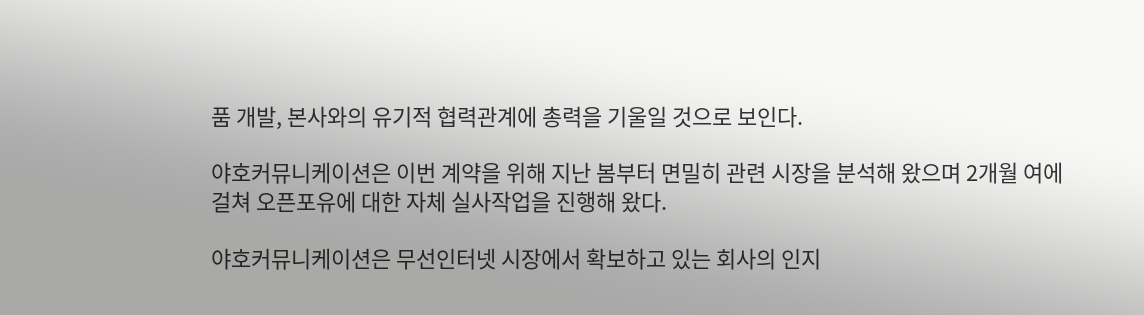품 개발, 본사와의 유기적 협력관계에 총력을 기울일 것으로 보인다.

야호커뮤니케이션은 이번 계약을 위해 지난 봄부터 면밀히 관련 시장을 분석해 왔으며 2개월 여에 걸쳐 오픈포유에 대한 자체 실사작업을 진행해 왔다.

야호커뮤니케이션은 무선인터넷 시장에서 확보하고 있는 회사의 인지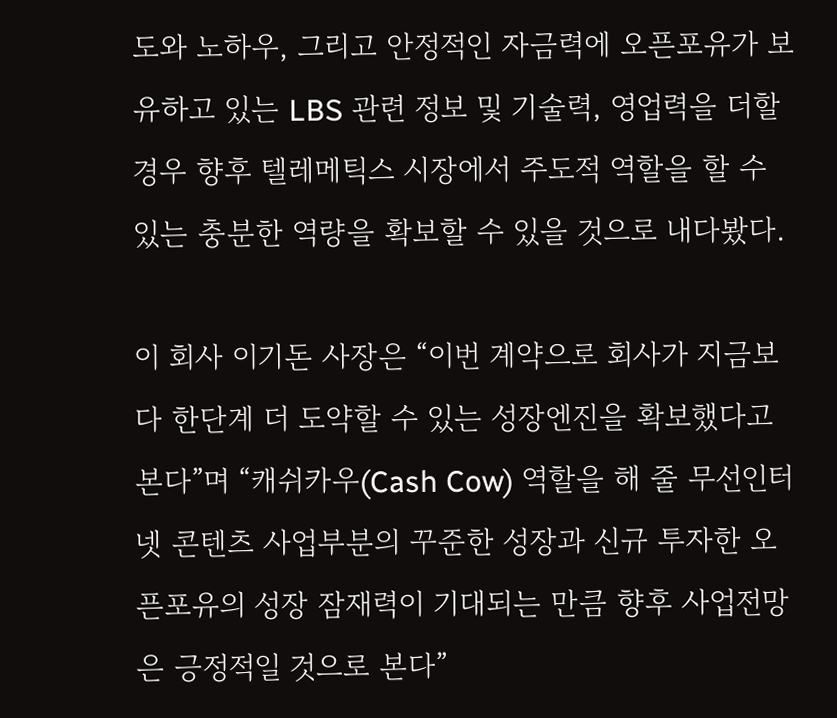도와 노하우, 그리고 안정적인 자금력에 오픈포유가 보유하고 있는 LBS 관련 정보 및 기술력, 영업력을 더할 경우 향후 텔레메틱스 시장에서 주도적 역할을 할 수 있는 충분한 역량을 확보할 수 있을 것으로 내다봤다.

이 회사 이기돈 사장은 “이번 계약으로 회사가 지금보다 한단계 더 도약할 수 있는 성장엔진을 확보했다고 본다”며 “캐쉬카우(Cash Cow) 역할을 해 줄 무선인터넷 콘텐츠 사업부분의 꾸준한 성장과 신규 투자한 오픈포유의 성장 잠재력이 기대되는 만큼 향후 사업전망은 긍정적일 것으로 본다”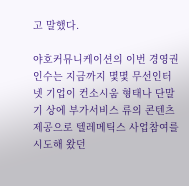고 말했다.

야호커뮤니케이션의 이번 경영권 인수는 지금까지 몇몇 무선인터넷 기업이 컨소시움 형태나 단말기 상에 부가서비스 류의 콘텐츠 제공으로 텔레메틱스 사업참여를 시도해 왔던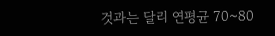것과는 달리 연평균 70~80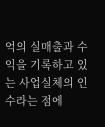억의 실매출과 수익을 기록하고 있는 사업실체의 인수라는 점에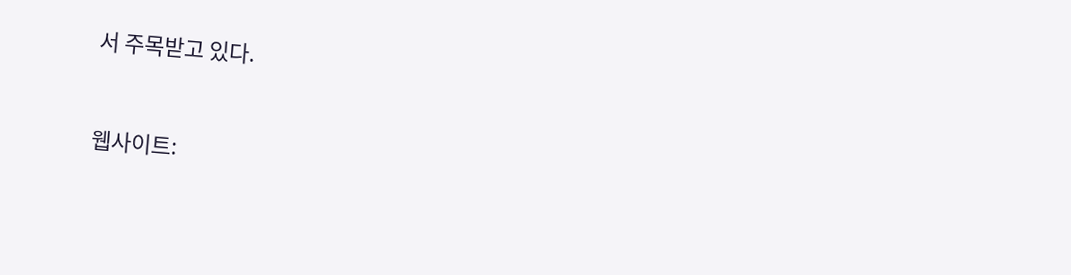서 주목받고 있다.


웹사이트: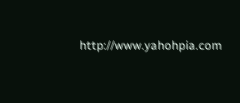http://www.yahohpia.com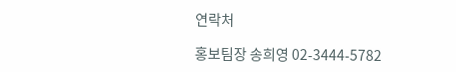연락처

홍보팀장 송희영 02-3444-5782